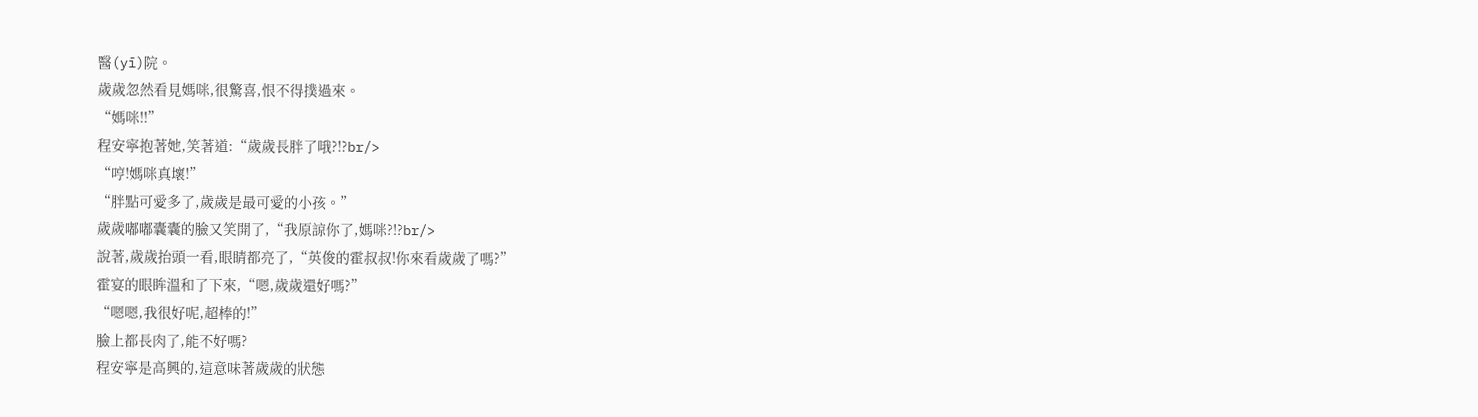醫(yī)院。
歲歲忽然看見媽咪,很驚喜,恨不得撲過來。
“媽咪!!”
程安寧抱著她,笑著道:“歲歲長胖了哦?!?br/>
“哼!媽咪真壞!”
“胖點可愛多了,歲歲是最可愛的小孩。”
歲歲嘟嘟囊囊的臉又笑開了,“我原諒你了,媽咪?!?br/>
說著,歲歲抬頭一看,眼睛都亮了,“英俊的霍叔叔!你來看歲歲了嗎?”
霍宴的眼眸溫和了下來,“嗯,歲歲還好嗎?”
“嗯嗯,我很好呢,超棒的!”
臉上都長肉了,能不好嗎?
程安寧是高興的,這意味著歲歲的狀態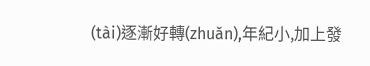(tài)逐漸好轉(zhuǎn),年紀小,加上發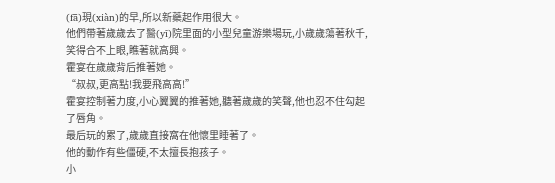(fā)現(xiàn)的早,所以新藥起作用很大。
他們帶著歲歲去了醫(yī)院里面的小型兒童游樂場玩,小歲歲蕩著秋千,笑得合不上眼,瞧著就高興。
霍宴在歲歲背后推著她。
“叔叔,更高點!我要飛高高!”
霍宴控制著力度,小心翼翼的推著她,聽著歲歲的笑聲,他也忍不住勾起了唇角。
最后玩的累了,歲歲直接窩在他懷里睡著了。
他的動作有些僵硬,不太擅長抱孩子。
小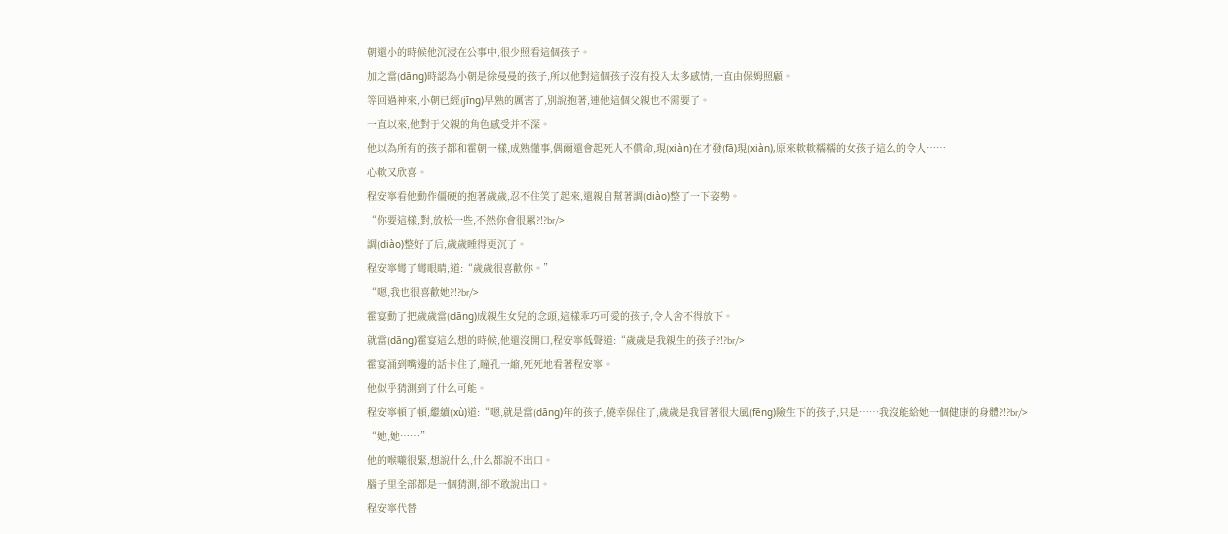朝還小的時候他沉浸在公事中,很少照看這個孩子。
加之當(dāng)時認為小朝是徐曼曼的孩子,所以他對這個孩子沒有投入太多感情,一直由保姆照顧。
等回過神來,小朝已經(jīng)早熟的厲害了,別說抱著,連他這個父親也不需要了。
一直以來,他對于父親的角色感受并不深。
他以為所有的孩子都和霍朝一樣,成熟懂事,偶爾還會起死人不償命,現(xiàn)在才發(fā)現(xiàn),原來軟軟糯糯的女孩子這么的令人……
心軟又欣喜。
程安寧看他動作僵硬的抱著歲歲,忍不住笑了起來,還親自幫著調(diào)整了一下姿勢。
“你要這樣,對,放松一些,不然你會很累?!?br/>
調(diào)整好了后,歲歲睡得更沉了。
程安寧彎了彎眼睛,道:“歲歲很喜歡你。”
“嗯,我也很喜歡她?!?br/>
霍宴動了把歲歲當(dāng)成親生女兒的念頭,這樣乖巧可愛的孩子,令人舍不得放下。
就當(dāng)霍宴這么想的時候,他還沒開口,程安寧低聲道:“歲歲是我親生的孩子?!?br/>
霍宴涌到嘴邊的話卡住了,瞳孔一縮,死死地看著程安寧。
他似乎猜測到了什么可能。
程安寧頓了頓,繼續(xù)道:“嗯,就是當(dāng)年的孩子,僥幸保住了,歲歲是我冒著很大風(fēng)險生下的孩子,只是……我沒能給她一個健康的身體?!?br/>
“她,她……”
他的喉嚨很緊,想說什么,什么都說不出口。
腦子里全部都是一個猜測,卻不敢說出口。
程安寧代替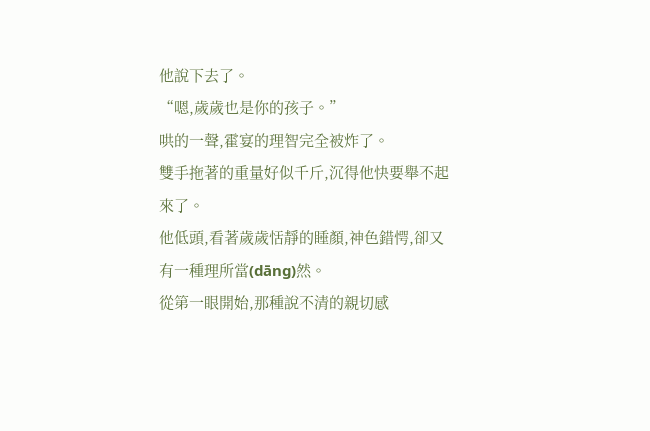他說下去了。
“嗯,歲歲也是你的孩子。”
哄的一聲,霍宴的理智完全被炸了。
雙手拖著的重量好似千斤,沉得他快要舉不起來了。
他低頭,看著歲歲恬靜的睡顏,神色錯愕,卻又有一種理所當(dāng)然。
從第一眼開始,那種說不清的親切感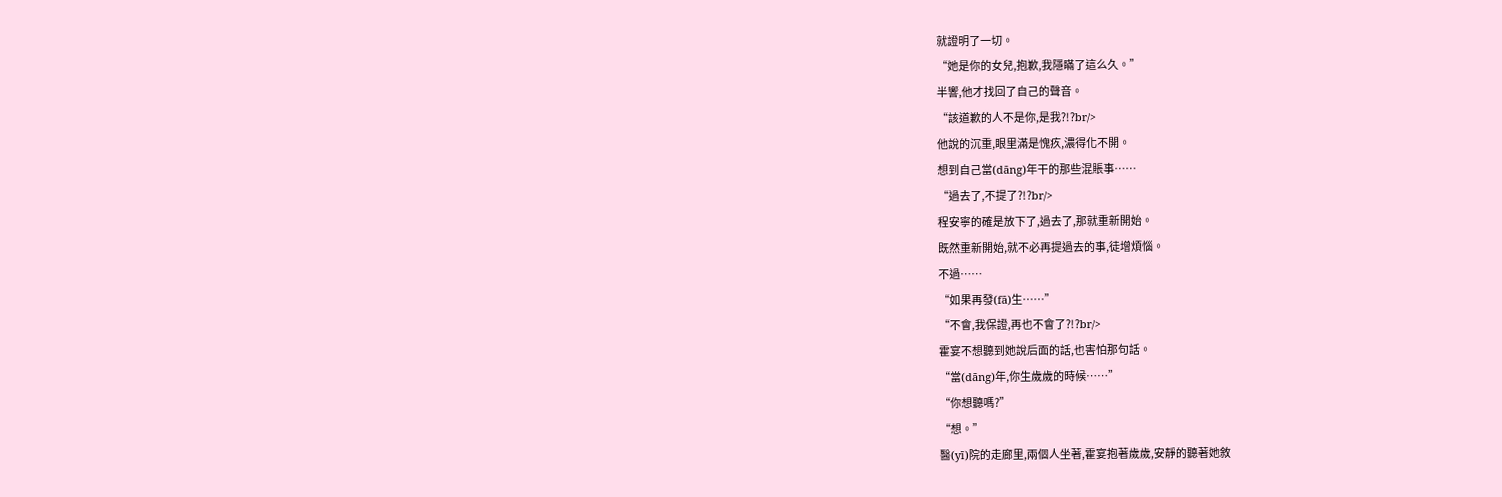就證明了一切。
“她是你的女兒,抱歉,我隱瞞了這么久。”
半響,他才找回了自己的聲音。
“該道歉的人不是你,是我?!?br/>
他說的沉重,眼里滿是愧疚,濃得化不開。
想到自己當(dāng)年干的那些混賬事……
“過去了,不提了?!?br/>
程安寧的確是放下了,過去了,那就重新開始。
既然重新開始,就不必再提過去的事,徒增煩惱。
不過……
“如果再發(fā)生……”
“不會,我保證,再也不會了?!?br/>
霍宴不想聽到她說后面的話,也害怕那句話。
“當(dāng)年,你生歲歲的時候……”
“你想聽嗎?”
“想。”
醫(yī)院的走廊里,兩個人坐著,霍宴抱著歲歲,安靜的聽著她敘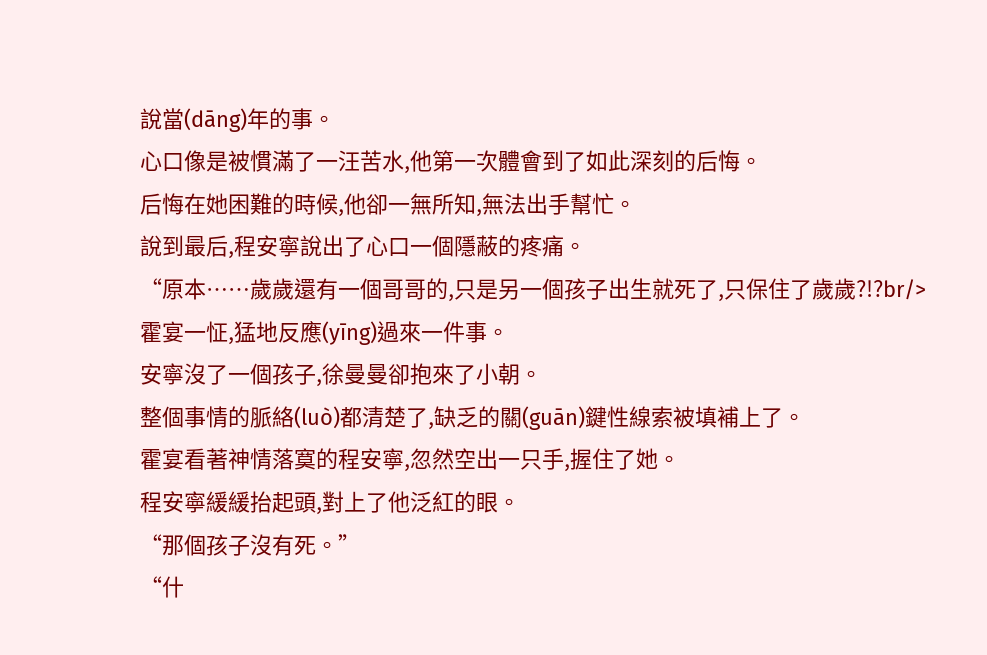說當(dāng)年的事。
心口像是被慣滿了一汪苦水,他第一次體會到了如此深刻的后悔。
后悔在她困難的時候,他卻一無所知,無法出手幫忙。
說到最后,程安寧說出了心口一個隱蔽的疼痛。
“原本……歲歲還有一個哥哥的,只是另一個孩子出生就死了,只保住了歲歲?!?br/>
霍宴一怔,猛地反應(yīng)過來一件事。
安寧沒了一個孩子,徐曼曼卻抱來了小朝。
整個事情的脈絡(luò)都清楚了,缺乏的關(guān)鍵性線索被填補上了。
霍宴看著神情落寞的程安寧,忽然空出一只手,握住了她。
程安寧緩緩抬起頭,對上了他泛紅的眼。
“那個孩子沒有死。”
“什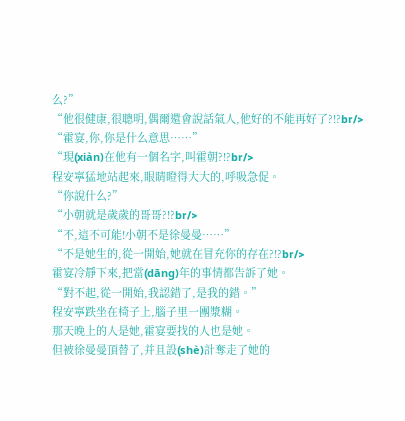么?”
“他很健康,很聰明,偶爾還會說話氣人,他好的不能再好了?!?br/>
“霍宴,你,你是什么意思……”
“現(xiàn)在他有一個名字,叫霍朝?!?br/>
程安寧猛地站起來,眼睛瞪得大大的,呼吸急促。
“你說什么?”
“小朝就是歲歲的哥哥?!?br/>
“不,這不可能!小朝不是徐曼曼……”
“不是她生的,從一開始,她就在冒充你的存在?!?br/>
霍宴冷靜下來,把當(dāng)年的事情都告訴了她。
“對不起,從一開始,我認錯了,是我的錯。”
程安寧跌坐在椅子上,腦子里一團漿糊。
那天晚上的人是她,霍宴要找的人也是她。
但被徐曼曼頂替了,并且設(shè)計奪走了她的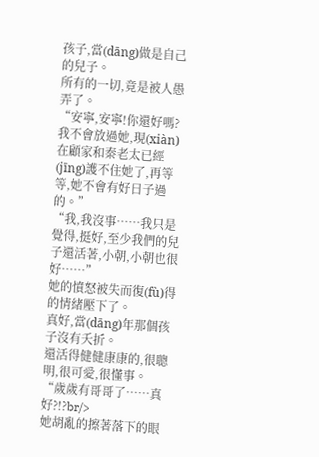孩子,當(dāng)做是自己的兒子。
所有的一切,竟是被人愚弄了。
“安寧,安寧!你還好嗎?我不會放過她,現(xiàn)在顧家和秦老太已經(jīng)護不住她了,再等等,她不會有好日子過的。”
“我,我沒事……我只是覺得,挺好,至少我們的兒子還活著,小朝,小朝也很好……”
她的憤怒被失而復(fù)得的情緒壓下了。
真好,當(dāng)年那個孩子沒有夭折。
還活得健健康康的,很聰明,很可愛,很懂事。
“歲歲有哥哥了……真好?!?br/>
她胡亂的擦著落下的眼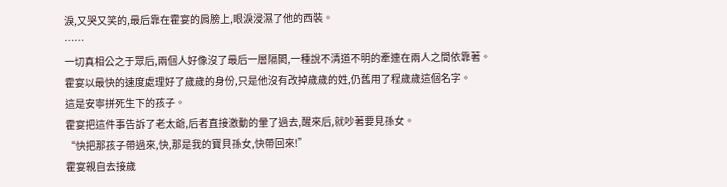淚,又哭又笑的,最后靠在霍宴的肩膀上,眼淚浸濕了他的西裝。
……
一切真相公之于眾后,兩個人好像沒了最后一層隔閡,一種說不清道不明的牽連在兩人之間依靠著。
霍宴以最快的速度處理好了歲歲的身份,只是他沒有改掉歲歲的姓,仍舊用了程歲歲這個名字。
這是安寧拼死生下的孩子。
霍宴把這件事告訴了老太爺,后者直接激動的暈了過去,醒來后,就吵著要見孫女。
“快把那孩子帶過來,快,那是我的寶貝孫女,快帶回來!”
霍宴親自去接歲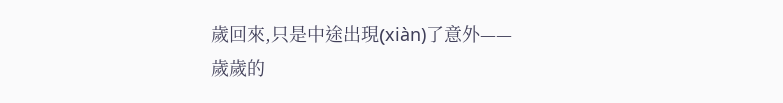歲回來,只是中途出現(xiàn)了意外——
歲歲的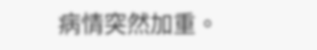病情突然加重。